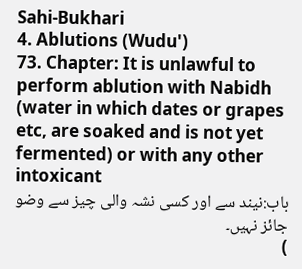Sahi-Bukhari
4. Ablutions (Wudu')
73. Chapter: It is unlawful to perform ablution with Nabidh (water in which dates or grapes etc, are soaked and is not yet fermented) or with any other intoxicant
باب:نیند سے اور کسی نشہ والی چیز سے وضو جائز نہیں۔
)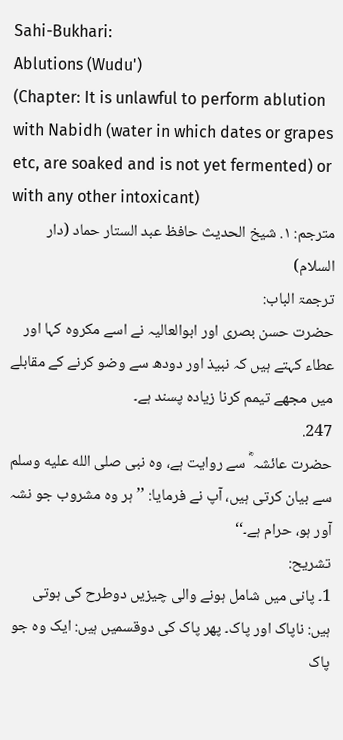Sahi-Bukhari:
Ablutions (Wudu')
(Chapter: It is unlawful to perform ablution with Nabidh (water in which dates or grapes etc, are soaked and is not yet fermented) or with any other intoxicant)
مترجم: ١. شیخ الحدیث حافظ عبد الستار حماد (دار السلام)
ترجمۃ الباب:
حضرت حسن بصری اور ابوالعالیہ نے اسے مکروہ کہا اور عطاء کہتے ہیں کہ نبیذ اور دودھ سے وضو کرنے کے مقابلے میں مجھے تیمم کرنا زیادہ پسند ہے۔
247.
حضرت عائشہ ؓ سے روایت ہے، وہ نبی صلى الله عليه وسلم سے بیان کرتی ہیں، آپ نے فرمایا: ’’ہر وہ مشروب جو نشہ آور ہو، حرام ہے۔‘‘
تشریح:
1۔ پانی میں شامل ہونے والی چیزیں دوطرح کی ہوتی ہیں: ناپاک اور پاک۔ پھر پاک کی دوقسمیں ہیں: ایک وہ جو پاک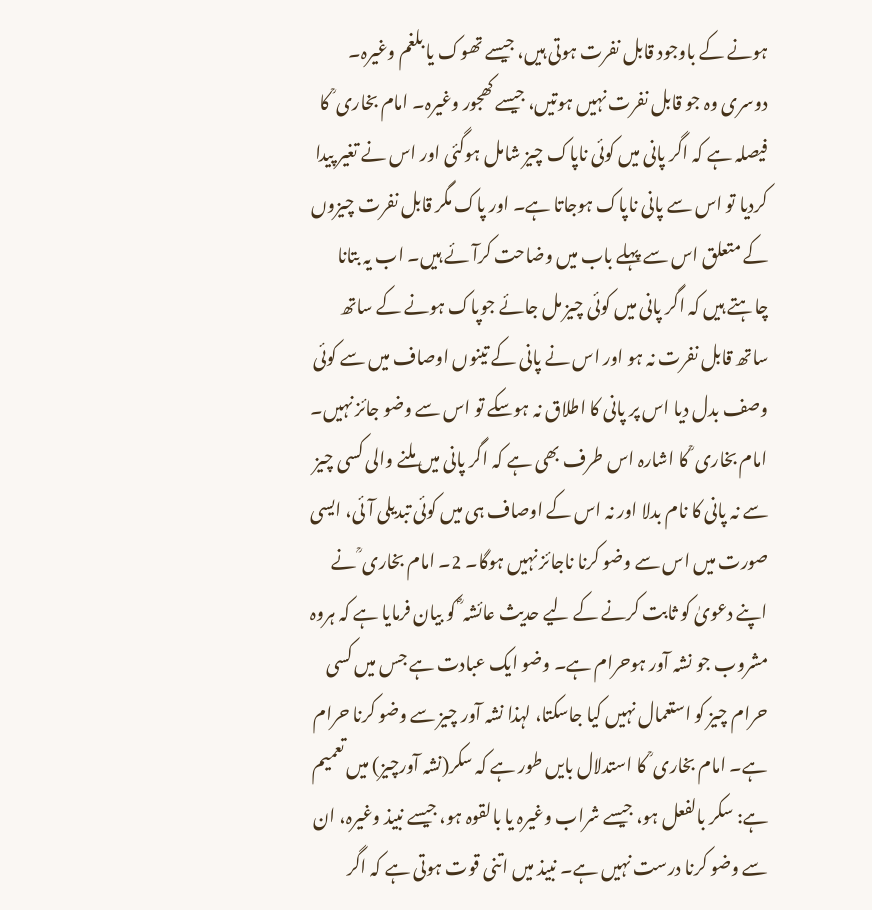ہونے کے باوجود قابل نفرت ہوتی ہیں، جیسے تھوک یا بلغم وغیرہ۔ دوسری وہ جو قابل نفرت نہیں ہوتیں، جیسے کھجور وغیرہ۔ امام بخاری ؒ کا فیصلہ ہے کہ اگر پانی میں کوئی ناپاک چیز شامل ہوگئی اور اس نے تغیر پیدا کردیا تو اس سے پانی ناپاک ہوجاتا ہے۔ اور پاک مگر قابل نفرت چیزوں کے متعلق اس سے پہلے باب میں وضاحت کرآئے ہیں۔ اب یہ بتانا چاہتے ہیں کہ اگر پانی میں کوئی چیز مل جائے جوپاک ہونے کے ساتھ ساتھ قابل نفرت نہ ہو اور اس نے پانی کے تینوں اوصاف میں سے کوئی وصف بدل دیا اس پر پانی کا اطلاق نہ ہوسکے تو اس سے وضو جائز نہیں۔ امام بخاری ؒ کا اشارہ اس طرف بھی ہے کہ اگر پانی میں ملنے والی کسی چیز سے نہ پانی کا نام بدلا اور نہ اس کے اوصاف ہی میں کوئی تبدیلی آئی، ایسی صورت میں اس سے وضو کرنا ناجائز نہیں ہوگا۔ 2۔ امام بخاری ؒ نے اپنے دعویٰ کو ثابت کرنے کے لیے حدیث عائشہ ؓ کو بیان فرمایا ہے کہ ہروہ مشروب جو نشہ آور ہوحرام ہے۔ وضو ایک عبادت ہے جس میں کسی حرام چیز کو استعمال نہیں کیا جاسکتا، لہذا نشہ آور چیز سے وضو کرنا حرام ہے۔ امام بخاری ؒ کا استدلال بایں طور ہے کہ سکر(نشہ آورچیز) میں تعمیم ہے: سکر بالفعل ہو، جیسے شراب وغیرہ یا بالقوہ ہو، جیسے نبیذ وغیرہ، ان سے وضو کرنا درست نہیں ہے۔ نبیذ میں اتنی قوت ہوتی ہے کہ اگر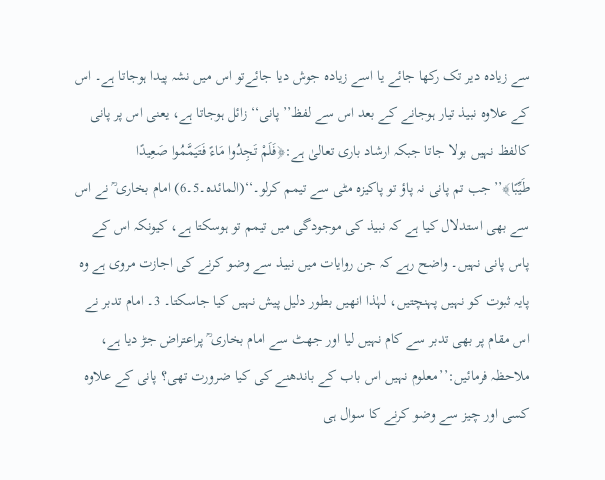سے زیادہ دیر تک رکھا جائے یا اسے زیادہ جوش دیا جائےتو اس میں نشہ پیدا ہوجاتا ہے۔ اس کے علاوہ نبیذ تیار ہوجانے کے بعد اس سے لفظ’’پانی‘‘ زائل ہوجاتا ہے، یعنی اس پر پانی کالفظ نہیں بولا جاتا جبکہ ارشاد باری تعالیٰ ہے:﴿فَلَمْ تَجِدُوا مَاءً فَتَيَمَّمُوا صَعِيدًا طَيِّبًا﴾’’جب تم پانی نہ پاؤ تو پاکیزہ مٹی سے تیمم کرلو۔‘‘(المائدہ۔5۔6) امام بخاری ؒ نے اس سے بھی استدلال کیا ہے کہ نبیذ کی موجودگی میں تیمم تو ہوسکتا ہے، کیونکہ اس کے پاس پانی نہیں۔ واضح رہے کہ جن روایات میں نبیذ سے وضو کرنے کی اجازت مروی ہے وہ پایہ ثبوت کو نہیں پہنچتیں، لہٰذا انھیں بطور دلیل پیش نہیں کیا جاسکتا۔ 3۔ امام تدبر نے اس مقام پر بھی تدبر سے کام نہیں لیا اور جھٹ سے امام بخاری ؒ پراعتراض جڑ دیا ہے، ملاحظہ فرمائیں:’’معلوم نہیں اس باب کے باندھنے کی کیا ضرورت تھی؟ پانی کے علاوہ کسی اور چیز سے وضو کرنے کا سوال ہی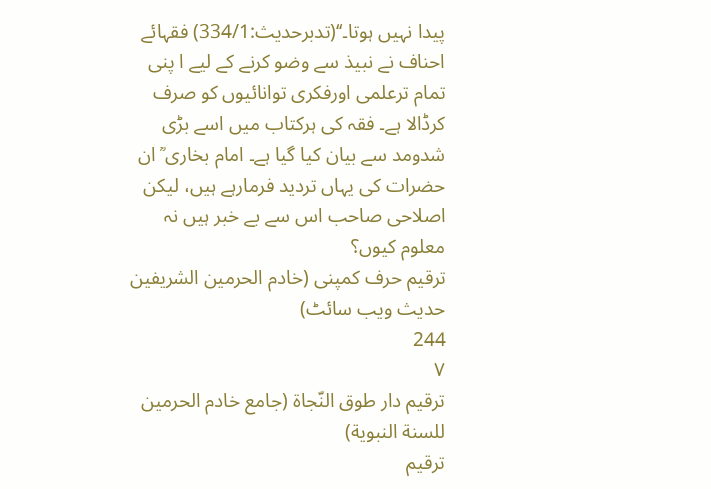پیدا نہیں ہوتا۔‘‘(تدبرحديث:334/1) فقہائے احناف نے نبیذ سے وضو کرنے کے لیے ا پنی تمام ترعلمی اورفکری توانائیوں کو صرف کرڈالا ہے۔ فقہ کی ہرکتاب میں اسے بڑی شدومد سے بیان کیا گیا ہے۔ امام بخاری ؒ ان حضرات کی یہاں تردید فرمارہے ہیں، لیکن اصلاحی صاحب اس سے بے خبر ہیں نہ معلوم کیوں؟
ترقیم حرف کمپنی (خادم الحرمین الشریفین حدیث ویب سائٹ)
244
٧
ترقيم دار طوق النّجاة (جامع خادم الحرمين للسنة النبوية)
ترقیم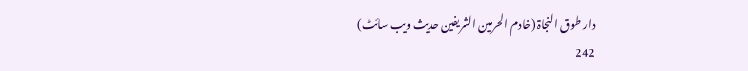دار طوق النجاۃ (خادم الحرمین الشریفین حدیث ویب سائٹ)
242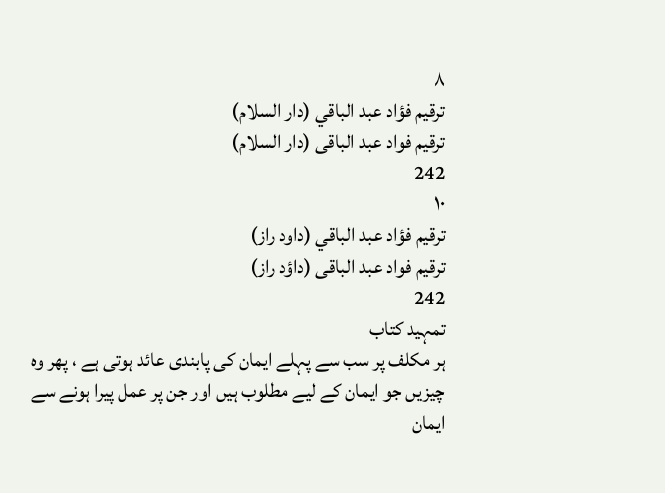٨
ترقيم فؤاد عبد الباقي (دار السلام)
ترقیم فواد عبد الباقی (دار السلام)
242
١٠
ترقيم فؤاد عبد الباقي (داود راز)
ترقیم فواد عبد الباقی (داؤد راز)
242
تمہید کتاب
ہر مکلف پر سب سے پہلے ایمان کی پابندی عائد ہوتی ہے ، پھر وہ چیزیں جو ایمان کے لیے مطلوب ہیں اور جن پر عمل پیرا ہونے سے ایمان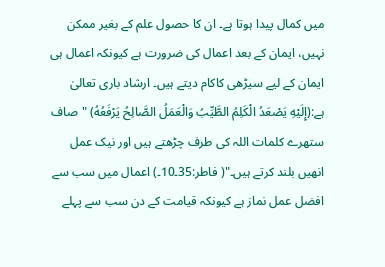میں کمال پیدا ہوتا ہے۔ ان کا حصول علم کے بغیر ممکن نہیں، ایمان کے بعد اعمال کی ضرورت ہے کیونکہ اعمال ہی ایمان کے لیے سیڑھی کاکام دیتے ہیں۔ ارشاد باری تعالیٰ ہے:(إِلَيْهِ يَصْعَدُ الْكَلِمُ الطَّيِّبُ وَالْعَمَلُ الصَّالِحُ يَرْفَعُهُ) "صاف ستھرے کلمات اللہ کی طرف چڑھتے ہیں اور نیک عمل انھیں بلند کرتے ہیں۔"( فاطر:35۔10۔) اعمال میں سب سے افضل عمل نماز ہے کیونکہ قیامت کے دن سب سے پہلے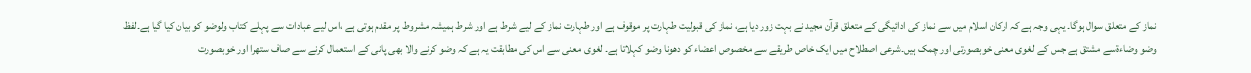نماز کے متعلق سوال ہوگا۔ یہی وجہ ہے کہ ارکان اسلام میں سے نماز کی ادائیگی کے متعلق قرآن مجید نے بہت زور دیا ہے، نماز کی قبولیت طہارت پر موقوف ہے اور طہارت نماز کے لیے شرط ہے اور شرط ہمیشہ مشروط پر مقدم ہوتی ہے ،اس لیے عبادات سے پہلے کتاب ولوضو کو بیان کیا گیا ہے۔لفظ وضو وضاءۃسے مشتق ہے جس کے لغوی معنی خوبصورتی اور چمک ہیں۔شرعی اصطلاح میں ایک خاص طریقے سے مخصوص اعضاء کو دھونا وضو کہلاتا ہے۔ لغوی معنی سے اس کی مطابقت یہ ہے کہ وضو کرنے والا بھی پانی کے استعمال کرنے سے صاف ستھرا اور خوبصورت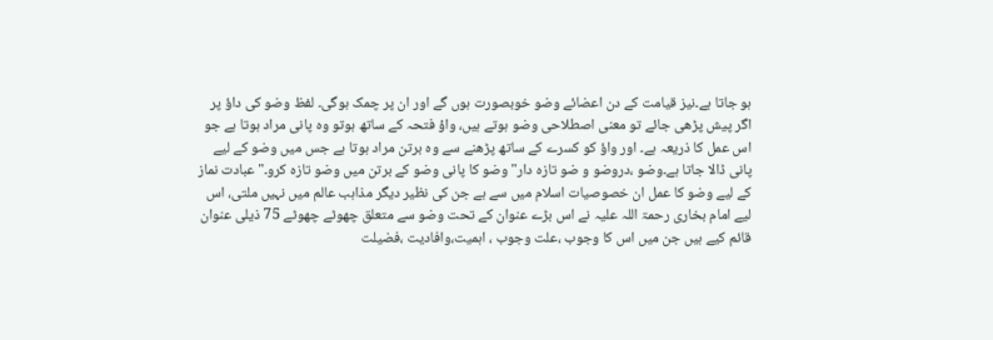ہو جاتا ہے۔نیز قیامت کے دن اعضائے وضو خوبصورت ہوں گے اور ان پر چمک ہوگی۔ لفظ وضو کی داؤ پر اگر پیش پڑھی جائے تو معنی اصطلاحی وضو ہوتے ہیں، واؤ فتحہ کے ساتھ ہوتو وہ پانی مراد ہوتا ہے جو اس عمل کا ذریعہ ہے۔ اور واؤ کو کسرے کے ساتھ پڑھنے سے وہ برتن مراد ہوتا ہے جس میں وضو کے لیے پانی ڈالا جاتا ہے۔وضو ،دروضو و ضو تازہ دار"وضو کا پانی وضو کے برتن میں وضو تازہ کرو۔"عبادت نماز کے لیے وضو کا عمل ان خصوصیات اسلام میں سے ہے جن کی نظیر دیگر مذاہب عالم میں نہیں ملتی، اس لیے امام بخاری رحمۃ اللہ علیہ نے اس بڑے عنوان کے تحت وضو سے متعلق چھوٹے چھوٹے 75 ذیلی عنوان قائم کیے ہیں جن میں اس کا وجوب ،علت وجوب ، اہمیت،وافادیت ،فضیلت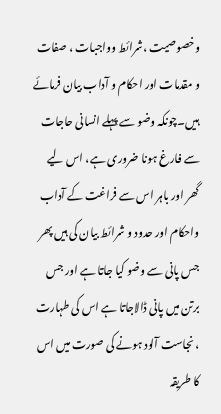وخصوصیت ،شرائط وواجبات ، صفات و مقدمات اور احکام و آداب بیان فرمائے ہیں۔چونکہ وضو سے پہلے انسانی حاجات سے فارغ ہونا ضروری ہے، اس لیے گھر اور باہر اس سے فراغت کے آداب واحکام اور حدود و شرائط بیان کی ہیں پھر جس پانی سے وضو کیا جاتا ہے اور جس برتن میں پانی ڈالاجاتا ہے اس کی طہارت ، نجاست آلود ہونے کی صورت میں اس کا طریقہ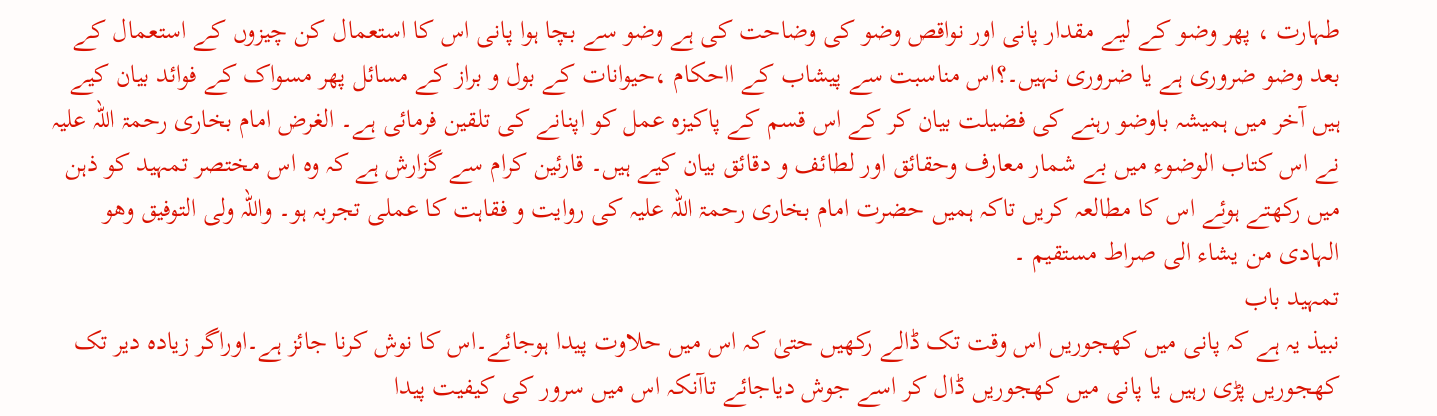طہارت ، پھر وضو کے لیے مقدار پانی اور نواقص وضو کی وضاحت کی ہے وضو سے بچا ہوا پانی اس کا استعمال کن چیزوں کے استعمال کے بعد وضو ضروری ہے یا ضروری نہیں۔؟اس مناسبت سے پیشاب کے ااحکام ،حیوانات کے بول و براز کے مسائل پھر مسواک کے فوائد بیان کیے ہیں آخر میں ہمیشہ باوضو رہنے کی فضیلت بیان کر کے اس قسم کے پاکیزہ عمل کو اپنانے کی تلقین فرمائی ہے۔ الغرض امام بخاری رحمۃ اللہ علیہ نے اس کتاب الوضوء میں بے شمار معارف وحقائق اور لطائف و دقائق بیان کیے ہیں۔ قارئین کرام سے گزارش ہے کہ وہ اس مختصر تمہید کو ذہن میں رکھتے ہوئے اس کا مطالعہ کریں تاکہ ہمیں حضرت امام بخاری رحمۃ اللہ علیہ کی روایت و فقاہت کا عملی تجربہ ہو۔ واللہ ولی التوفیق وھو الہادی من یشاء الی صراط مستقیم ۔
تمہید باب
نبیذ یہ ہے کہ پانی میں کھجوریں اس وقت تک ڈالے رکھیں حتیٰ کہ اس میں حلاوت پیدا ہوجائے۔اس کا نوش کرنا جائز ہے۔اوراگر زیادہ دیر تک کھجوریں پڑی رہیں یا پانی میں کھجوریں ڈال کر اسے جوش دیاجائے تاآنکہ اس میں سرور کی کیفیت پیدا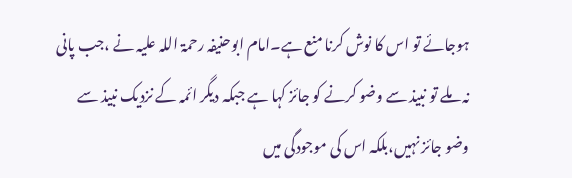ہوجائے تو اس کا نوش کرنا منع ہے۔امام ابوحنیفہ رحمۃ اللہ علیہ نے ،جب پانی نہ ملے تو نبیذ سے وضو کرنے کو جائز کہا ہے جبکہ دیگر ائمہ کے نزدیک نبیذ سے وضو جائز نہیں،بلکہ اس کی موجودگی میں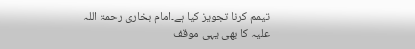تیمم کرنا تجویز کیا ہے۔امام بخاری رحمۃ اللہ علیہ کا بھی یہی موقف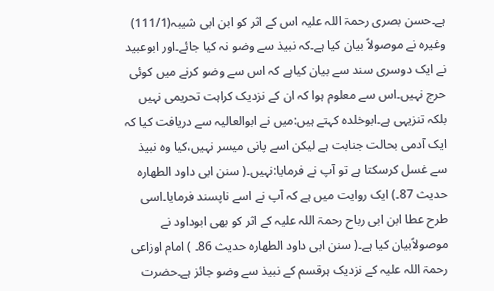ہے۔حسن بصری رحمۃ اللہ علیہ اس کے اثر کو ابن ابی شیبہ(111/1) وغیرہ نے موصولاً بیان کیا ہے۔کہ نبیذ سے وضو نہ کیا جائے۔اور ابوعبید نے ایک دوسری سند سے بیان کیاہے کہ اس سے وضو کرنے میں کوئی حرج نہیں۔اس سے معلوم ہوا کہ ان کے نزدیک کراہت تحریمی نہیں بلکہ تنزیہی ہے۔ابوخلدہ کہتے ہیں:میں نے ابوالعالیہ سے دریافت کیا کہ ایک آدمی بحالت جنابت ہے لیکن اسے پانی میسر نہیں،کیا وہ نبیذ سے غسل کرسکتا ہے تو آپ نے فرمایا:نہیں۔( سنن ابی داود الطھارہ حدیث 87۔) ایک روایت میں ہے کہ آپ نے اسے ناپسند فرمایا۔اسی طرح عطا ابن ابی رباح رحمۃ اللہ علیہ کے اثر کو بھی ابوداود نے موصولاًبیان کیا ہے۔( سنن ابی داود الطھارہ حدیث 86۔ ) امام اوزاعی رحمۃ اللہ علیہ کے نزدیک ہرقسم کے نبیذ سے وضو جائز ہے۔حضرت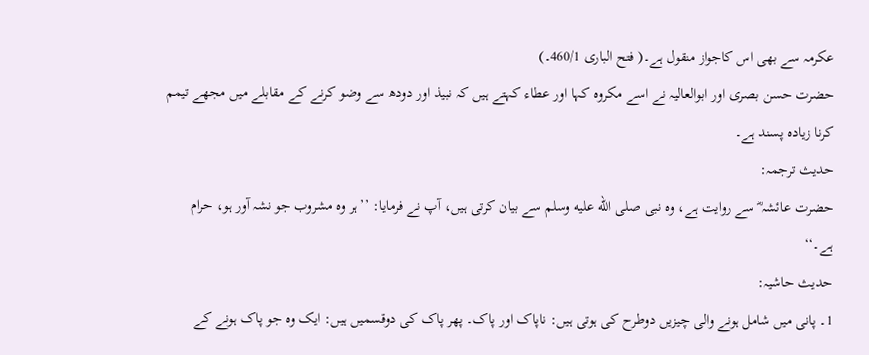عکرمہ سے بھی اس کاجواز منقول ہے۔( فتح الباری 460/1۔)
حضرت حسن بصری اور ابوالعالیہ نے اسے مکروہ کہا اور عطاء کہتے ہیں کہ نبیذ اور دودھ سے وضو کرنے کے مقابلے میں مجھے تیمم کرنا زیادہ پسند ہے۔
حدیث ترجمہ:
حضرت عائشہ ؓ سے روایت ہے، وہ نبی صلى الله عليه وسلم سے بیان کرتی ہیں، آپ نے فرمایا: ’’ہر وہ مشروب جو نشہ آور ہو، حرام ہے۔‘‘
حدیث حاشیہ:
1۔ پانی میں شامل ہونے والی چیزیں دوطرح کی ہوتی ہیں: ناپاک اور پاک۔ پھر پاک کی دوقسمیں ہیں: ایک وہ جو پاک ہونے کے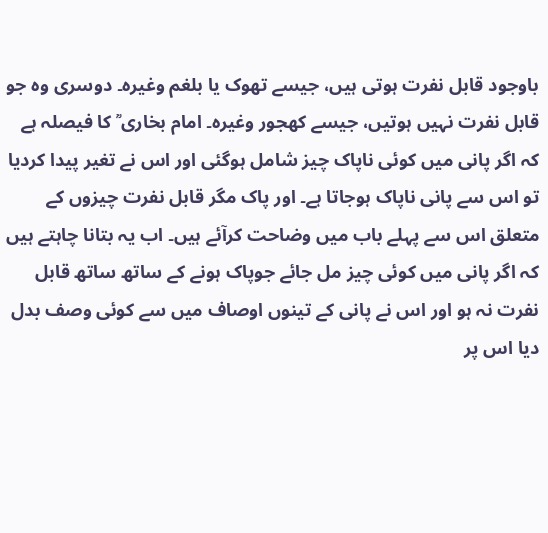باوجود قابل نفرت ہوتی ہیں، جیسے تھوک یا بلغم وغیرہ۔ دوسری وہ جو قابل نفرت نہیں ہوتیں، جیسے کھجور وغیرہ۔ امام بخاری ؒ کا فیصلہ ہے کہ اگر پانی میں کوئی ناپاک چیز شامل ہوگئی اور اس نے تغیر پیدا کردیا تو اس سے پانی ناپاک ہوجاتا ہے۔ اور پاک مگر قابل نفرت چیزوں کے متعلق اس سے پہلے باب میں وضاحت کرآئے ہیں۔ اب یہ بتانا چاہتے ہیں کہ اگر پانی میں کوئی چیز مل جائے جوپاک ہونے کے ساتھ ساتھ قابل نفرت نہ ہو اور اس نے پانی کے تینوں اوصاف میں سے کوئی وصف بدل دیا اس پر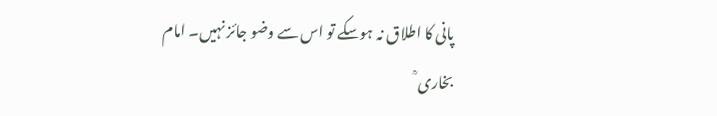پانی کا اطلاق نہ ہوسکے تو اس سے وضو جائز نہیں۔ امام بخاری ؒ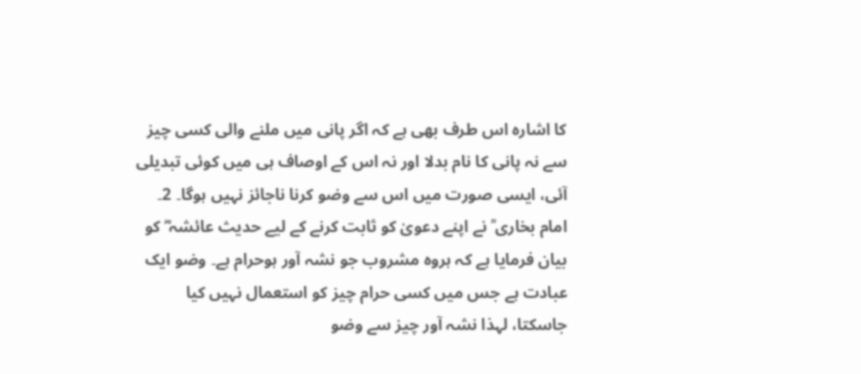کا اشارہ اس طرف بھی ہے کہ اگر پانی میں ملنے والی کسی چیز سے نہ پانی کا نام بدلا اور نہ اس کے اوصاف ہی میں کوئی تبدیلی آئی، ایسی صورت میں اس سے وضو کرنا ناجائز نہیں ہوگا۔ 2۔ امام بخاری ؒ نے اپنے دعویٰ کو ثابت کرنے کے لیے حدیث عائشہ ؓ کو بیان فرمایا ہے کہ ہروہ مشروب جو نشہ آور ہوحرام ہے۔ وضو ایک عبادت ہے جس میں کسی حرام چیز کو استعمال نہیں کیا جاسکتا، لہذا نشہ آور چیز سے وضو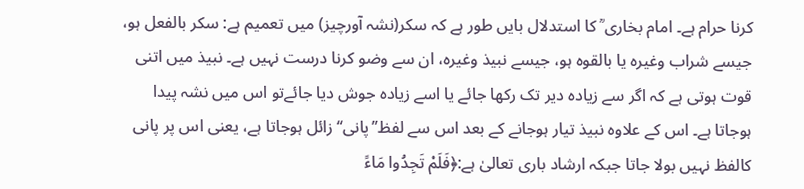کرنا حرام ہے۔ امام بخاری ؒ کا استدلال بایں طور ہے کہ سکر(نشہ آورچیز) میں تعمیم ہے: سکر بالفعل ہو، جیسے شراب وغیرہ یا بالقوہ ہو، جیسے نبیذ وغیرہ، ان سے وضو کرنا درست نہیں ہے۔ نبیذ میں اتنی قوت ہوتی ہے کہ اگر سے زیادہ دیر تک رکھا جائے یا اسے زیادہ جوش دیا جائےتو اس میں نشہ پیدا ہوجاتا ہے۔ اس کے علاوہ نبیذ تیار ہوجانے کے بعد اس سے لفظ’’پانی‘‘ زائل ہوجاتا ہے، یعنی اس پر پانی کالفظ نہیں بولا جاتا جبکہ ارشاد باری تعالیٰ ہے:﴿فَلَمْ تَجِدُوا مَاءً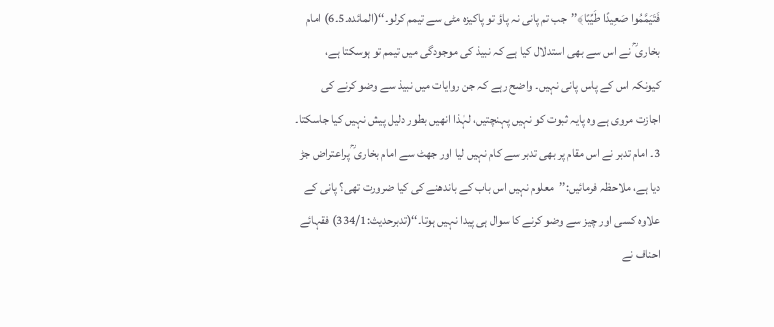فَتَيَمَّمُوا صَعِيدًا طَيِّبًا﴾’’جب تم پانی نہ پاؤ تو پاکیزہ مٹی سے تیمم کرلو۔‘‘(المائدہ۔5۔6) امام بخاری ؒ نے اس سے بھی استدلال کیا ہے کہ نبیذ کی موجودگی میں تیمم تو ہوسکتا ہے، کیونکہ اس کے پاس پانی نہیں۔ واضح رہے کہ جن روایات میں نبیذ سے وضو کرنے کی اجازت مروی ہے وہ پایہ ثبوت کو نہیں پہنچتیں، لہٰذا انھیں بطور دلیل پیش نہیں کیا جاسکتا۔ 3۔ امام تدبر نے اس مقام پر بھی تدبر سے کام نہیں لیا اور جھٹ سے امام بخاری ؒ پراعتراض جڑ دیا ہے، ملاحظہ فرمائیں:’’معلوم نہیں اس باب کے باندھنے کی کیا ضرورت تھی؟ پانی کے علاوہ کسی اور چیز سے وضو کرنے کا سوال ہی پیدا نہیں ہوتا۔‘‘(تدبرحديث:334/1) فقہائے احناف نے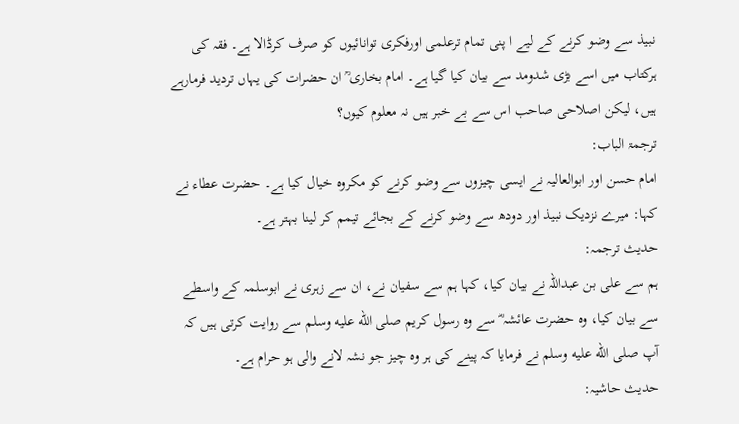نبیذ سے وضو کرنے کے لیے ا پنی تمام ترعلمی اورفکری توانائیوں کو صرف کرڈالا ہے۔ فقہ کی ہرکتاب میں اسے بڑی شدومد سے بیان کیا گیا ہے۔ امام بخاری ؒ ان حضرات کی یہاں تردید فرمارہے ہیں، لیکن اصلاحی صاحب اس سے بے خبر ہیں نہ معلوم کیوں؟
ترجمۃ الباب:
امام حسن اور ابوالعالیہ نے ایسی چیزوں سے وضو کرنے کو مکروہ خیال کیا ہے۔ حضرت عطاء نے کہا: میرے نزدیک نبیذ اور دودھ سے وضو کرنے کے بجائے تیمم کر لینا بہتر ہے۔
حدیث ترجمہ:
ہم سے علی بن عبداللہ نے بیان کیا، کہا ہم سے سفیان نے، ان سے زہری نے ابوسلمہ کے واسطے سے بیان کیا، وہ حضرت عائشہ ؓ سے وہ رسول کریم صلى الله عليه وسلم سے روایت کرتی ہیں کہ آپ صلى الله عليه وسلم نے فرمایا کہ پینے کی ہر وہ چیز جو نشہ لانے والی ہو حرام ہے۔
حدیث حاشیہ: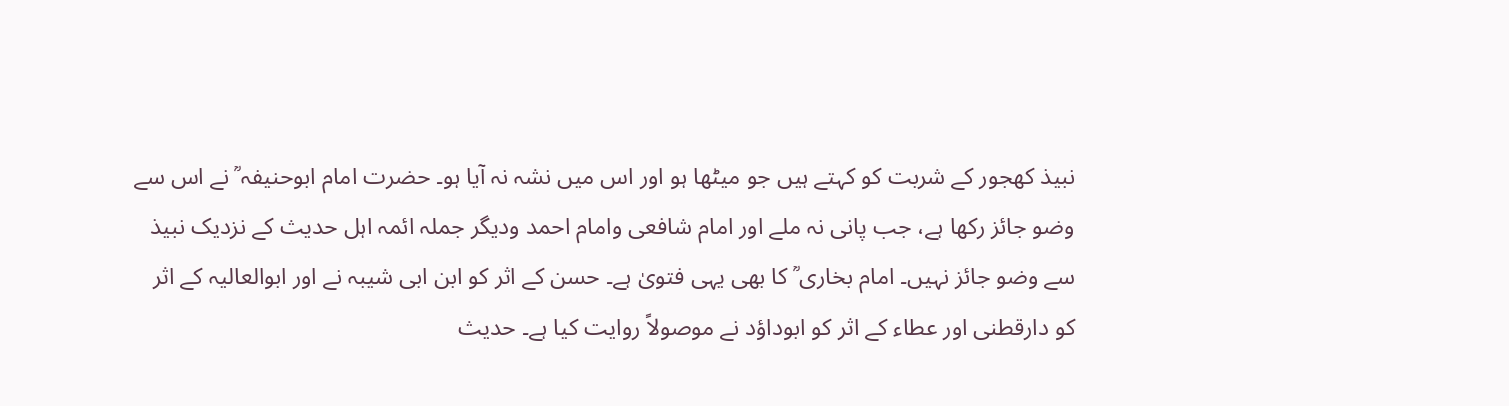نبیذ کھجور کے شربت کو کہتے ہیں جو میٹھا ہو اور اس میں نشہ نہ آیا ہو۔ حضرت امام ابوحنیفہ ؒ نے اس سے وضو جائز رکھا ہے، جب پانی نہ ملے اور امام شافعی وامام احمد ودیگر جملہ ائمہ اہل حدیث کے نزدیک نبیذ سے وضو جائز نہیں۔ امام بخاری ؒ کا بھی یہی فتویٰ ہے۔ حسن کے اثر کو ابن ابی شیبہ نے اور ابوالعالیہ کے اثر کو دارقطنی اور عطاء کے اثر کو ابوداؤد نے موصولاً روایت کیا ہے۔ حدیث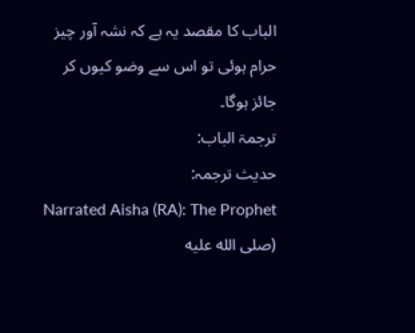الباب کا مقصد یہ ہے کہ نشہ آور چیز حرام ہوئی تو اس سے وضو کیوں کر جائز ہوگا۔
ترجمۃ الباب:
حدیث ترجمہ:
Narrated Aisha (RA): The Prophet (صلى الله عليه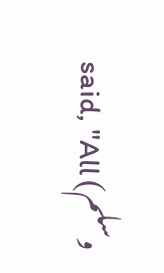وسلم) said, "All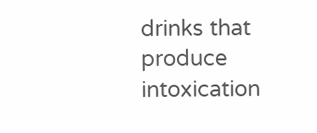drinks that produce intoxication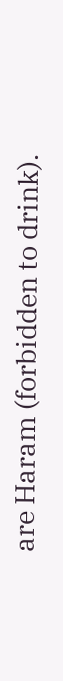are Haram (forbidden to drink).